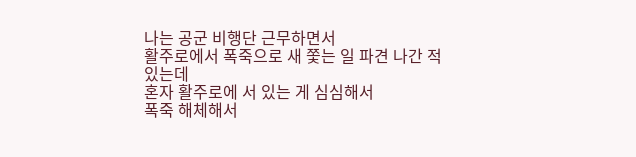나는 공군 비행단 근무하면서
활주로에서 폭죽으로 새 쫓는 일 파견 나간 적 있는데
혼자 활주로에 서 있는 게 심심해서
폭죽 해체해서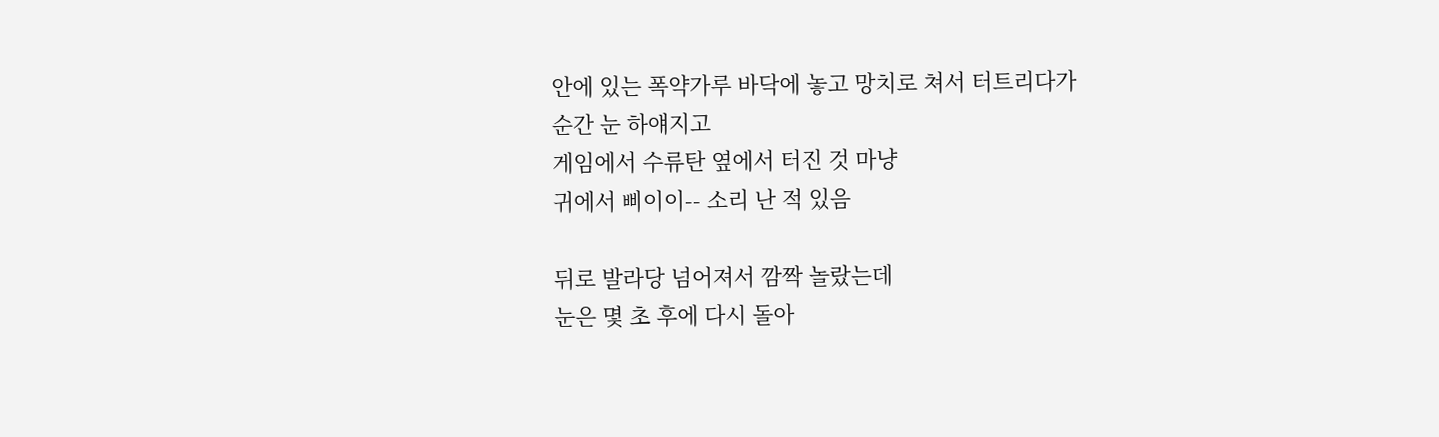안에 있는 폭약가루 바닥에 놓고 망치로 쳐서 터트리다가
순간 눈 하얘지고
게임에서 수류탄 옆에서 터진 것 마냥
귀에서 삐이이-- 소리 난 적 있음

뒤로 발라당 넘어져서 깜짝 놀랐는데
눈은 몇 초 후에 다시 돌아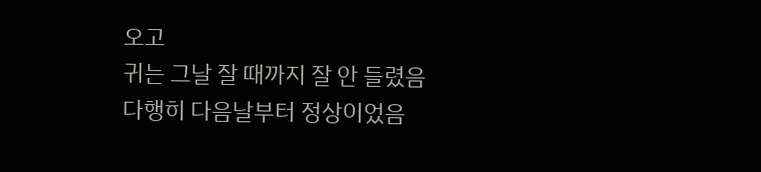오고
귀는 그날 잘 때까지 잘 안 들렸음
다행히 다음날부터 정상이었음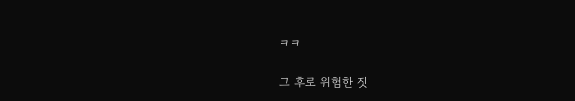ㅋㅋ

그 후로 위험한 짓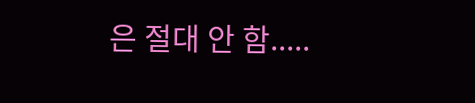은 절대 안 함.....